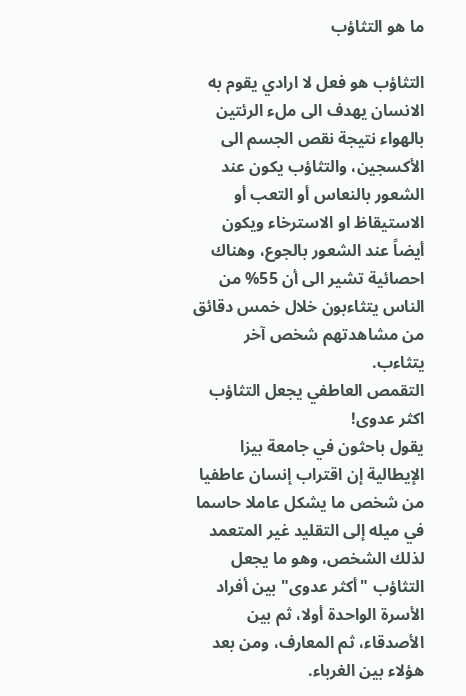ما هو التثاؤب

التثاؤب هو فعل لا ارادي يقوم به الانسان يهدف الى ملء الرئتين بالهواء نتيجة نقص الجسم الى الأكسجين، والتثاؤب يكون عند الشعور بالنعاس أو التعب أو الاستيقاظ او الاسترخاء ويكون أيضاً عند الشعور بالجوع، وهناك احصائية تشير الى أن 55% من الناس يتثاءبون خلال خمس دقائق من مشاهدتهم شخص آخر يتثاءب.
التقمص العاطفي يجعل التثاؤب اكثر عدوى!
يقول باحثون في جامعة بيزا الإيطالية إن اقتراب إنسان عاطفيا من شخص ما يشكل عاملا حاسما في ميله إلى التقليد غير المتعمد لذلك الشخص، وهو ما يجعل التثاؤب "أكثر عدوى" بين أفراد الأسرة الواحدة أولا، ثم بين الأصدقاء، ثم المعارف، ومن بعد هؤلاء بين الغرباء.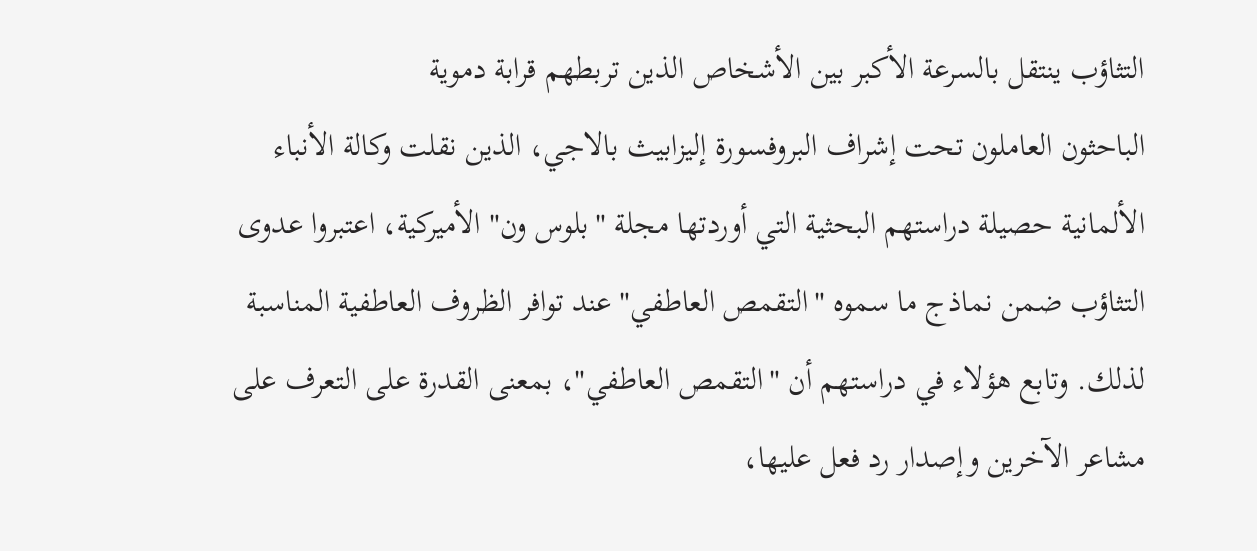التثاؤب ينتقل بالسرعة الأكبر بين الأشخاص الذين تربطهم قرابة دموية
الباحثون العاملون تحت إشراف البروفسورة إليزابيث بالاجي، الذين نقلت وكالة الأنباء الألمانية حصيلة دراستهم البحثية التي أوردتها مجلة "بلوس ون" الأميركية، اعتبروا عدوى التثاؤب ضمن نماذج ما سموه "التقمص العاطفي" عند توافر الظروف العاطفية المناسبة لذلك. وتابع هؤلاء في دراستهم أن "التقمص العاطفي"، بمعنى القدرة على التعرف على مشاعر الآخرين وإصدار رد فعل عليها،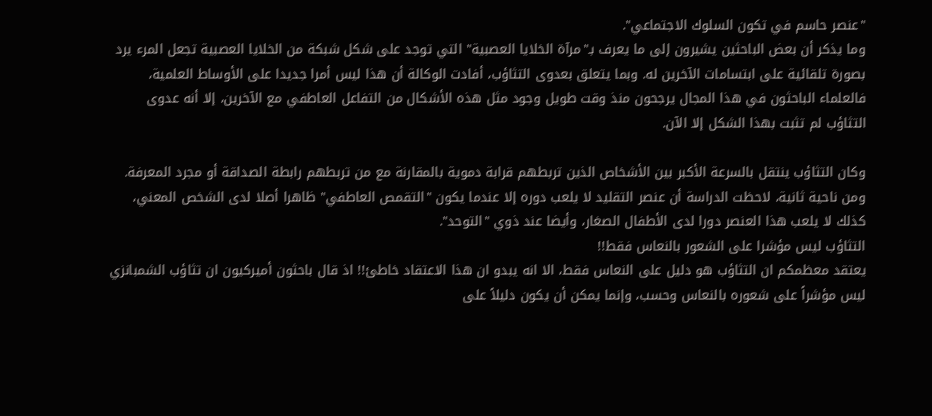"عنصر حاسم في تكون السلوك الاجتماعي".
وما يذكر أن بعض الباحثين يشيرون إلى ما يعرف بـ"مرآة الخلايا العصبية" التي توجد على شكل شبكة من الخلايا العصبية تجعل المرء يرد بصورة تلقائية على ابتسامات الآخرين له. وبما يتعلق بعدوى التثاؤب، أفادت الوكالة أن هذا ليس أمرا جديدا على الأوساط العلمية، فالعلماء الباحثون في هذا المجال يرجحون منذ وقت طويل وجود مثل هذه الأشكال من التفاعل العاطفي مع الآخرين، إلا أنه عدوى التثاؤب لم تثبت بهذا الشكل إلا الآن.

وكان التثاؤب ينتقل بالسرعة الأكبر بين الأشخاص الذين تربطهم قرابة دموية بالمقارنة مع من تربطهم رابطة الصداقة أو مجرد المعرفة. ومن ناحية ثانية، لاحظت الدراسة أن عنصر التقليد لا يلعب دوره إلا عندما يكون "التقمص العاطفي" ظاهرا أصلا لدى الشخص المعني، كذلك لا يلعب هذا العنصر دورا لدى الأطفال الصغار، وأيضا عند ذوي "التوحد".
التثاؤب ليس مؤشرا على الشعور بالنعاس فقط!!
يعتقد معظمكم ان التثاؤب هو دليل على النعاس فقط، الا انه يبدو ان هذا الاعتقاد خاطئ!! اذ قال باحثون أميركيون ان تثاؤب الشمبانزي ليس مؤشراً على شعوره بالنعاس وحسب، وإنما يمكن أن يكون دليلاً على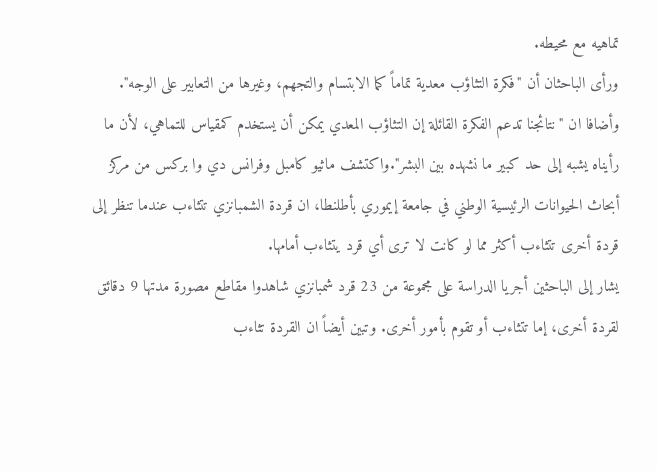تماهيه مع محيطه.
ورأى الباحثان أن "فكرة التثاؤب معدية تماماً كما الابتسام والتجهم، وغيرها من التعابير على الوجه". وأضافا ان "نتائجنا تدعم الفكرة القائلة إن التثاؤب المعدي يمكن أن يستخدم كمقياس للتماهي، لأن ما رأيناه يشبه إلى حد كبير ما نشهده بين البشر".واكتشف ماثيو كامبل وفرانس دي وا بركس من مركز أبحاث الحيوانات الرئيسية الوطني في جامعة إيموري بأطلنطا، ان قردة الشمبانزي تتثاءب عندما تنظر إلى قردة أخرى تتثاءب أكثر مما لو كانت لا ترى أي قرد يتثاءب أمامها.
يشار إلى الباحثين أجريا الدراسة على مجموعة من 23 قرد شمبانزي شاهدوا مقاطع مصورة مدتها 9 دقائق لقردة أخرى، إما تتثاءب أو تقوم بأمور أخرى. وتبين أيضاً ان القردة تثاءب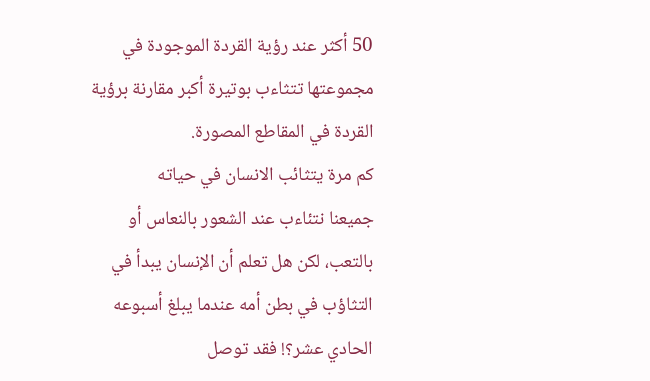50 أكثر عند رؤية القردة الموجودة في مجموعتها تتثاءب بوتيرة أكبر مقارنة برؤية القردة في المقاطع المصورة.
كم مرة يتثائب الانسان في حياته
جميعنا نتئاءب عند الشعور بالنعاس أو بالتعب، لكن هل تعلم أن الإنسان يبدأ في التثاؤب في بطن أمه عندما يبلغ أسبوعه الحادي عشر؟! فقد توصل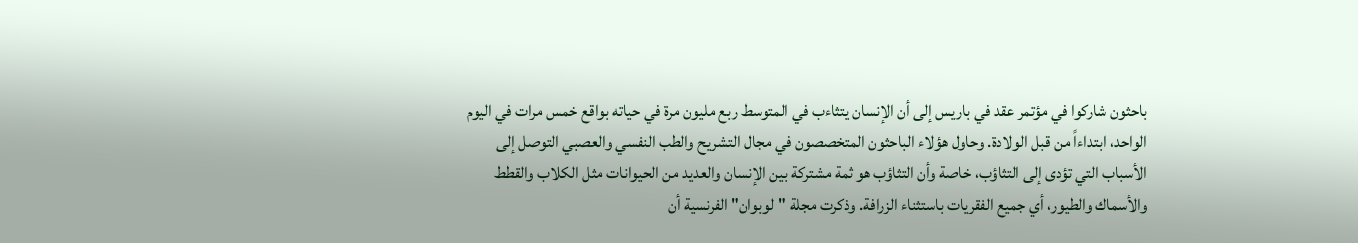باحثون شاركوا في مؤتمر عقد في باريس إلى أن الإنسان يتثاءب في المتوسط ربع مليون مرة في حياته بواقع خمس مرات في اليوم الواحد، ابتداءاً من قبل الولادة. وحاول هؤلاء الباحثون المتخصصون في مجال التشريح والطب النفسي والعصبي التوصل إلى الأسباب التي تؤدى إلى التثاؤب، خاصة وأن التثاؤب هو ثمة مشتركة بين الإنسان والعديد من الحيوانات مثل الكلاب والقطط والأسماك والطيور، أي جميع الفقريات باستثناء الزرافة. وذكرت مجلة "لوبوان" الفرنسية أن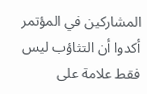المشاركين في المؤتمر أكدوا أن التثاؤب ليس فقط علامة على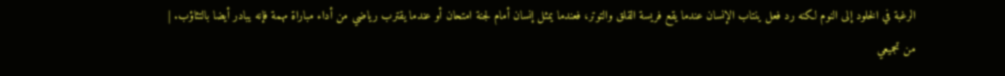الرغبة في الخلود إلى النوم لكنه رد فعل ينتاب الإنسان عندما يقع فريسة القلق والتوتر، فعندما يمثل إنسان أمام لجنة امتحان أو عندما يقترب رياضي من أداء مباراة مهمة فإنه يبادر أيضا بالتثاؤب. |
من تجميعي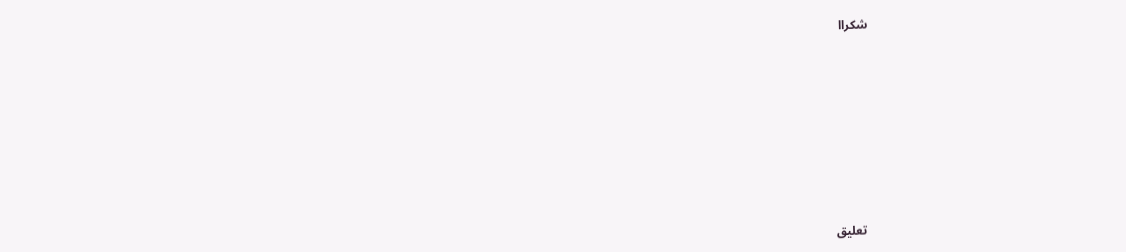شكراا










تعليق